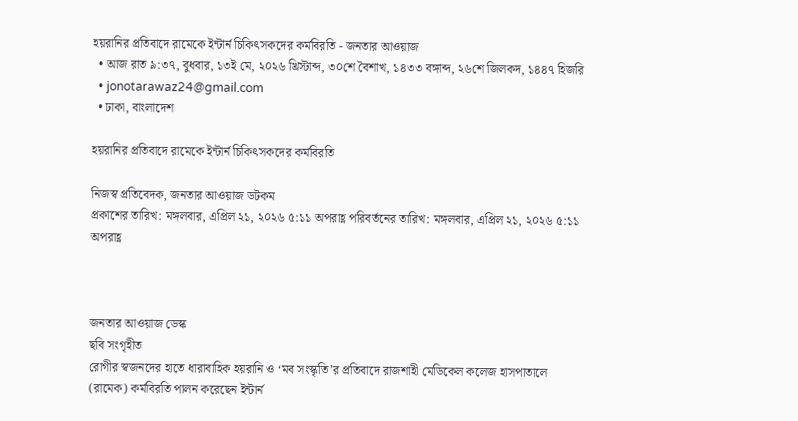হয়রানির প্রতিবাদে রামেকে ইন্টার্ন চিকিৎসকদের কর্মবিরতি - জনতার আওয়াজ
  • আজ রাত ৯:৩৭, বুধবার, ১৩ই মে, ২০২৬ খ্রিস্টাব্দ, ৩০শে বৈশাখ, ১৪৩৩ বঙ্গাব্দ, ২৬শে জিলকদ, ১৪৪৭ হিজরি
  • jonotarawaz24@gmail.com
  • ঢাকা, বাংলাদেশ

হয়রানির প্রতিবাদে রামেকে ইন্টার্ন চিকিৎসকদের কর্মবিরতি

নিজস্ব প্রতিবেদক, জনতার আওয়াজ ডটকম
প্রকাশের তারিখ: মঙ্গলবার, এপ্রিল ২১, ২০২৬ ৫:১১ অপরাহ্ণ পরিবর্তনের তারিখ: মঙ্গলবার, এপ্রিল ২১, ২০২৬ ৫:১১ অপরাহ্ণ



জনতার আওয়াজ ডেস্ক
ছবি সংগৃহীত
রোগীর স্বজনদের হাতে ধারাবাহিক হয়রানি ও ‘মব সংস্কৃতি’র প্রতিবাদে রাজশাহী মেডিকেল কলেজ হাসপাতালে (রামেক) কর্মবিরতি পালন করেছেন ইন্টার্ন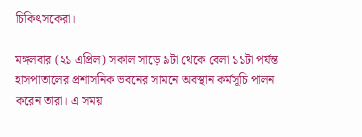চিকিৎসকেরা।

মঙ্গলবার (২১ এপ্রিল) সকাল সাড়ে ৯টা থেকে বেলা ১১টা পর্যন্ত হাসপাতালের প্রশাসনিক ভবনের সামনে অবস্থান কর্মসূচি পালন করেন তারা। এ সময়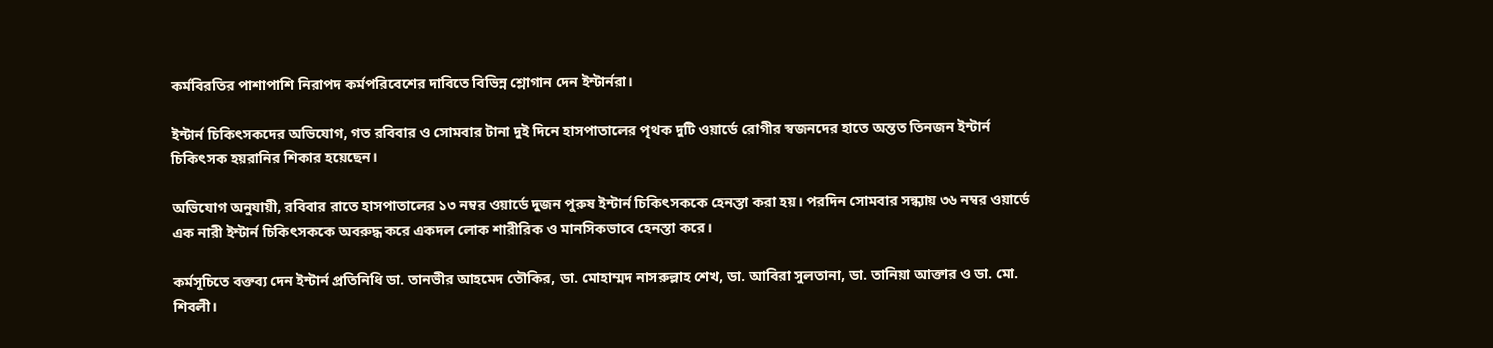কর্মবিরতির পাশাপাশি নিরাপদ কর্মপরিবেশের দাবিতে বিভিন্ন শ্লোগান দেন ইন্টার্নরা।

ইন্টার্ন চিকিৎসকদের অভিযোগ, গত রবিবার ও সোমবার টানা দুই দিনে হাসপাতালের পৃথক দুটি ওয়ার্ডে রোগীর স্বজনদের হাতে অন্তত তিনজন ইন্টার্ন চিকিৎসক হয়রানির শিকার হয়েছেন।

অভিযোগ অনুযায়ী, রবিবার রাতে হাসপাতালের ১৩ নম্বর ওয়ার্ডে দুজন পুরুষ ইন্টার্ন চিকিৎসককে হেনস্তা করা হয়। পরদিন সোমবার সন্ধ্যায় ৩৬ নম্বর ওয়ার্ডে এক নারী ইন্টার্ন চিকিৎসককে অবরুদ্ধ করে একদল লোক শারীরিক ও মানসিকভাবে হেনস্তা করে।

কর্মসূচিতে বক্তব্য দেন ইন্টার্ন প্রতিনিধি ডা. তানভীর আহমেদ তৌকির, ডা. মোহাম্মদ নাসরুল্লাহ শেখ, ডা. আবিরা সুলতানা, ডা. তানিয়া আক্তার ও ডা. মো. শিবলী।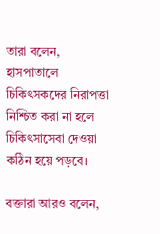তারা বলেন, হাসপাতালে চিকিৎসকদের নিরাপত্তা নিশ্চিত করা না হলে চিকিৎসাসেবা দেওয়া কঠিন হয়ে পড়বে।

বক্তারা আরও বলেন,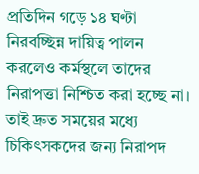প্রতিদিন গড়ে ১৪ ঘণ্টা নিরবচ্ছিন্ন দায়িত্ব পালন করলেও কর্মস্থলে তাদের নিরাপত্তা নিশ্চিত করা হচ্ছে না। তাই দ্রুত সময়ের মধ্যে চিকিৎসকদের জন্য নিরাপদ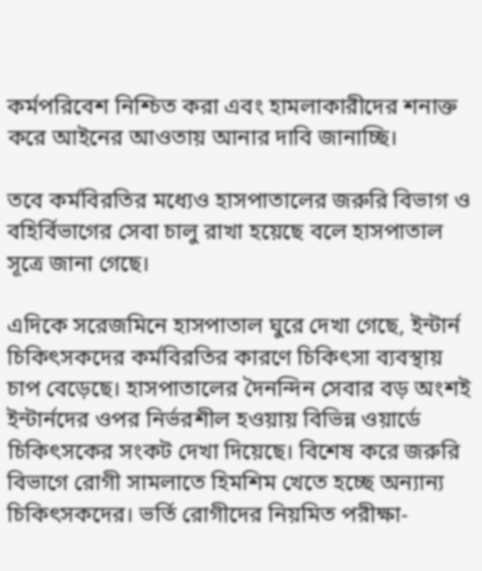কর্মপরিবেশ নিশ্চিত করা এবং হামলাকারীদের শনাক্ত করে আইনের আওতায় আনার দাবি জানাচ্ছি।

তবে কর্মবিরতির মধ্যেও হাসপাতালের জরুরি বিভাগ ও বহির্বিভাগের সেবা চালু রাখা হয়েছে বলে হাসপাতাল সূত্রে জানা গেছে।

এদিকে সরেজমিনে হাসপাতাল ঘুরে দেখা গেছে, ইন্টার্ন চিকিৎসকদের কর্মবিরতির কারণে চিকিৎসা ব্যবস্থায় চাপ বেড়েছে। হাসপাতালের দৈনন্দিন সেবার বড় অংশই ইন্টার্নদের ওপর নির্ভরশীল হওয়ায় বিভিন্ন ওয়ার্ডে চিকিৎসকের সংকট দেখা দিয়েছে। বিশেষ করে জরুরি বিভাগে রোগী সামলাতে হিমশিম খেতে হচ্ছে অন্যান্য চিকিৎসকদের। ভর্তি রোগীদের নিয়মিত পরীক্ষা-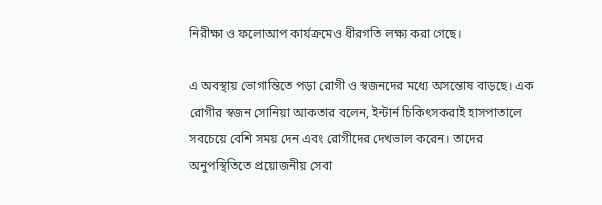নিরীক্ষা ও ফলোআপ কার্যক্রমেও ধীরগতি লক্ষ্য করা গেছে।

এ অবস্থায় ভোগান্তিতে পড়া রোগী ও স্বজনদের মধ্যে অসন্তোষ বাড়ছে। এক রোগীর স্বজন সোনিয়া আকতার বলেন, ইন্টার্ন চিকিৎসকরাই হাসপাতালে সবচেয়ে বেশি সময় দেন এবং রোগীদের দেখভাল করেন। তাদের অনুপস্থিতিতে প্রয়োজনীয় সেবা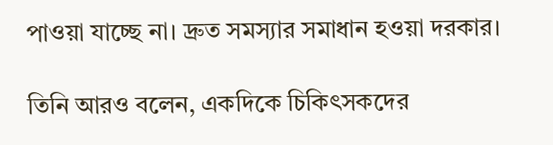পাওয়া যাচ্ছে না। দ্রুত সমস্যার সমাধান হওয়া দরকার।

তিনি আরও বলেন, একদিকে চিকিৎসকদের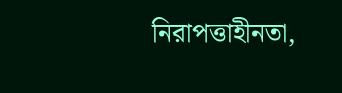নিরাপত্তাহীনতা,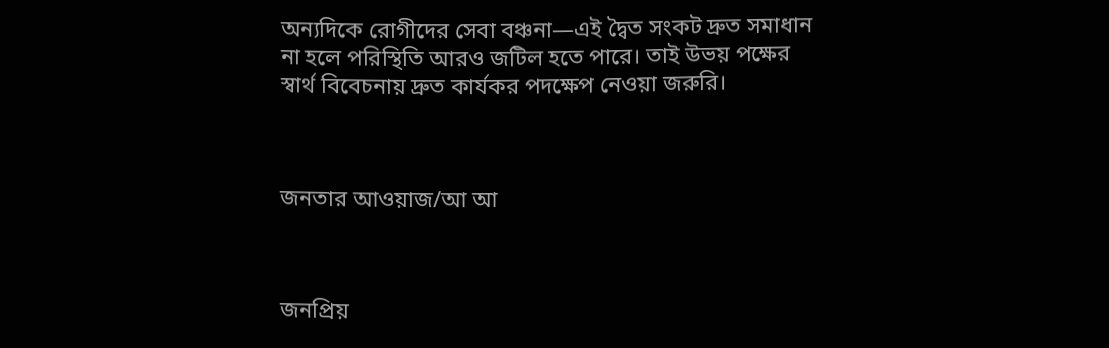অন্যদিকে রোগীদের সেবা বঞ্চনা—এই দ্বৈত সংকট দ্রুত সমাধান না হলে পরিস্থিতি আরও জটিল হতে পারে। তাই উভয় পক্ষের স্বার্থ বিবেচনায় দ্রুত কার্যকর পদক্ষেপ নেওয়া জরুরি।



জনতার আওয়াজ/আ আ



জনপ্রিয়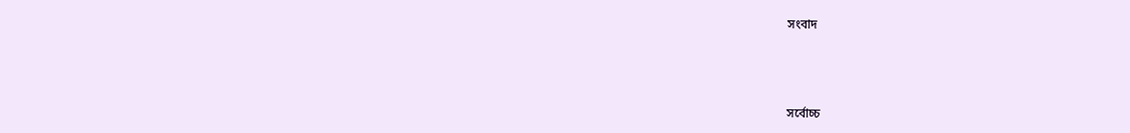সংবাদ



সর্বোচ্চ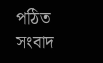পঠিত সংবাদ